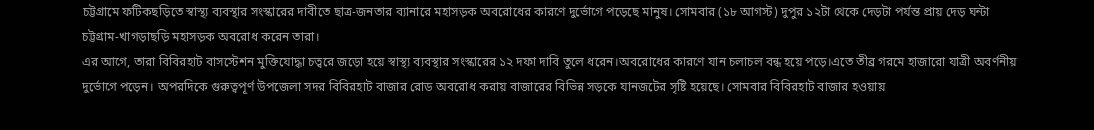চট্টগ্রামে ফটিকছড়িতে স্বাস্থ্য ব্যবস্থার সংস্কারের দাবীতে ছাত্র-জনতার ব্যানারে মহাসড়ক অবরোধের কারণে দুর্ভোগে পড়েছে মানুষ। সোমবার (১৮ আগস্ট) দুপুর ১২টা থেকে দেড়টা পর্যন্ত প্রায় দেড় ঘন্টা চট্টগ্রাম-খাগড়াছড়ি মহাসড়ক অবরোধ করেন তারা।
এর আগে, তারা বিবিরহাট বাসস্টেশন মুক্তিযোদ্ধা চত্বরে জড়ো হয়ে স্বাস্থ্য ব্যবস্থার সংস্কারের ১২ দফা দাবি তুলে ধরেন।অবরোধের কারণে যান চলাচল বন্ধ হয়ে পড়ে।এতে তীব্র গরমে হাজারো যাত্রী অবর্ণনীয় দুর্ভোগে পড়েন। অপরদিকে গুরুত্বপূর্ণ উপজেলা সদর বিবিরহাট বাজার রোড অবরোধ করায় বাজারের বিভিন্ন সড়কে যানজটের সৃষ্টি হয়েছে। সোমবার বিবিরহাট বাজার হওয়ায়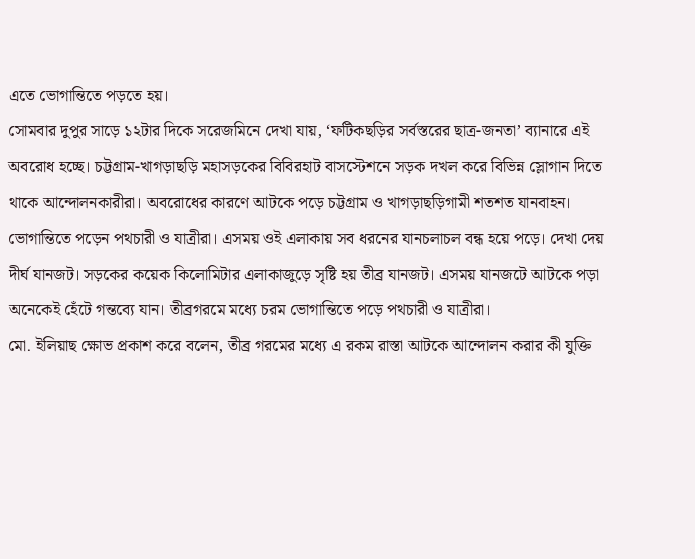এতে ভোগান্তিতে পড়তে হয়।
সোমবার দুপুর সাড়ে ১২টার দিকে সরেজমিনে দেখা যায়, ‘ফটিকছড়ির সর্বস্তরের ছাত্র-জনতা’ ব্যানারে এই অবরোধ হচ্ছে। চট্টগ্রাম-খাগড়াছড়ি মহাসড়কের বিবিরহাট বাসস্টেশনে সড়ক দখল করে বিভিন্ন স্লোগান দিতে থাকে আন্দোলনকারীরা। অবরোধের কারণে আটকে পড়ে চট্টগ্রাম ও খাগড়াছড়িগামী শতশত যানবাহন। ভোগান্তিতে পড়েন পথচারী ও যাত্রীরা। এসময় ওই এলাকায় সব ধরনের যানচলাচল বন্ধ হয়ে পড়ে। দেখা দেয় দীর্ঘ যানজট। সড়কের কয়েক কিলোমিটার এলাকাজুড়ে সৃষ্টি হয় তীব্র যানজট। এসময় যানজটে আটকে পড়া অনেকেই হেঁটে গন্তব্যে যান। তীব্রগরমে মধ্যে চরম ভোগান্তিতে পড়ে পথচারী ও যাত্রীরা।
মো. ইলিয়াছ ক্ষোভ প্রকাশ করে বলেন, তীব্র গরমের মধ্যে এ রকম রাস্তা আটকে আন্দোলন করার কী যুক্তি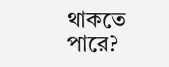থাকতে পারে?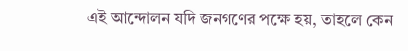এই আন্দোলন যদি জনগণের পক্ষে হয়, তাহলে কেন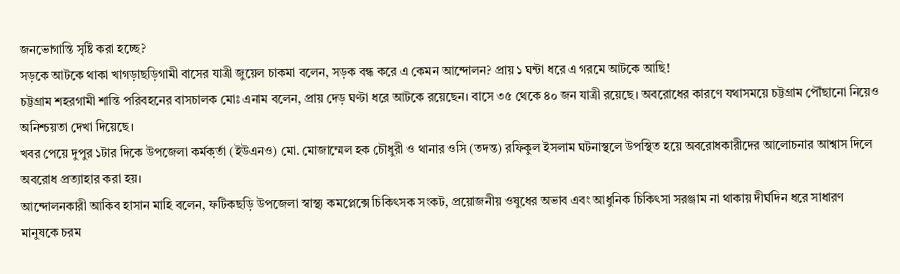জনভোগান্তি সৃষ্টি করা হচ্ছে?
সড়কে আটকে থাকা খাগড়াছড়িগামী বাসের যাত্রী জুয়েল চাকমা বলেন, সড়ক বন্ধ করে এ কেমন আন্দোলন? প্রায় ১ ঘন্টা ধরে এ গরমে আটকে আছি!
চট্টগ্রাম শহরগামী শান্তি পরিবহনের বাসচালক মোঃ এনাম বলেন, প্রায় দেড় ঘণ্টা ধরে আটকে রয়েছেন। বাসে ৩৫ থেকে ৪০ জন যাত্রী রয়েছে। অবরোধের কারণে যথাসময়ে চট্টগ্রাম পৌঁছানো নিয়েও অনিশ্চয়তা দেখা দিয়েছে।
খবর পেয়ে দুপুর ১টার দিকে উপজেলা কর্মক়র্তা (ইউএনও) মো. মোজাম্মেল হক চৌধুরী ও থানার ওসি (তদন্ত) রফিকুল ইসলাম ঘটনাস্থলে উপস্থিত হয়ে অবরোধকারীদের আলোচনার আশ্বাস দিলে অবরোধ প্রত্যাহার করা হয়।
আন্দোলনকারী আকিব হাসান মাহি বলেন, ফটিকছড়ি উপজেলা স্বাস্থ্য কমপ্লেক্সে চিকিৎসক সংকট, প্রয়োজনীয় ওষুধের অভাব এবং আধুনিক চিকিৎসা সরঞ্জাম না থাকায় দীর্ঘদিন ধরে সাধারণ মানুষকে চরম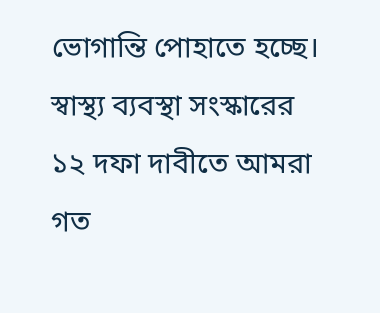ভোগান্তি পোহাতে হচ্ছে। স্বাস্থ্য ব্যবস্থা সংস্কারের ১২ দফা দাবীতে আমরা গত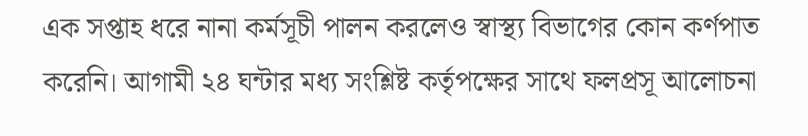এক সপ্তাহ ধরে নানা কর্মসূচী পালন করলেও স্বাস্থ্য বিভাগের কোন কর্ণপাত করেনি। আগামী ২৪ ঘন্টার মধ্য সংশ্লিষ্ট কর্তৃপক্ষের সাথে ফলপ্রসূ আলোচনা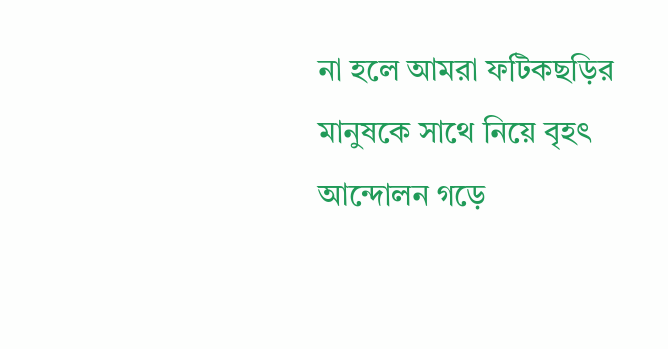না হলে আমরা ফটিকছড়ির মানুষকে সাথে নিয়ে বৃহৎ আন্দোলন গড়ে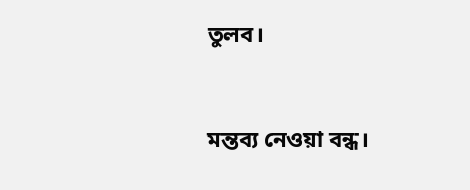তুলব।



মন্তব্য নেওয়া বন্ধ।